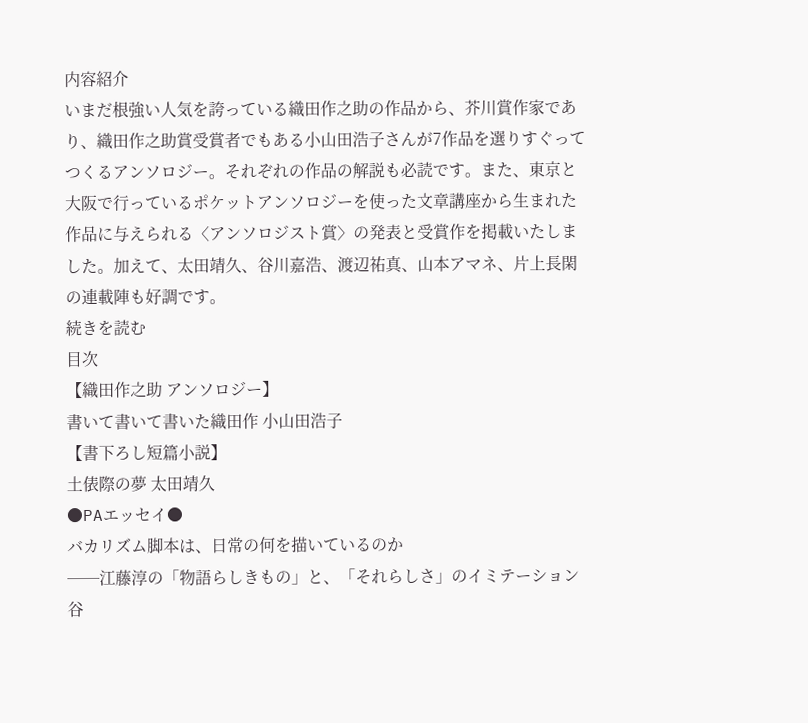内容紹介
いまだ根強い人気を誇っている織田作之助の作品から、芥川賞作家であり、織田作之助賞受賞者でもある小山田浩子さんが7作品を選りすぐってつくるアンソロジー。それぞれの作品の解説も必読です。また、東京と大阪で行っているポケットアンソロジーを使った文章講座から生まれた作品に与えられる〈アンソロジスト賞〉の発表と受賞作を掲載いたしました。加えて、太田靖久、谷川嘉浩、渡辺祐真、山本アマネ、片上長閑の連載陣も好調です。
続きを読む
目次
【織田作之助 アンソロジー】
書いて書いて書いた織田作 小山田浩子
【書下ろし短篇小説】
土俵際の夢 太田靖久
●PAエッセイ●
バカリズム脚本は、日常の何を描いているのか
──江藤淳の「物語らしきもの」と、「それらしさ」のイミテーション 谷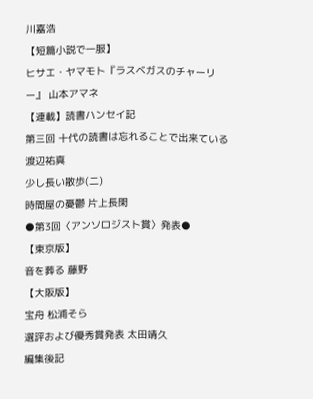川嘉浩
【短篇小説で一服】
ヒサエ・ヤマモト『ラスベガスのチャーリー』 山本アマネ
【連載】読書ハンセイ記
第三回 十代の読書は忘れることで出来ている 渡辺祐真
少し長い散歩(二)
時間屋の憂鬱 片上長閑
●第3回〈アンソロジスト賞〉発表●
【東京版】
音を葬る 藤野
【大阪版】
宝舟 松浦そら
選評および優秀賞発表 太田靖久
編集後記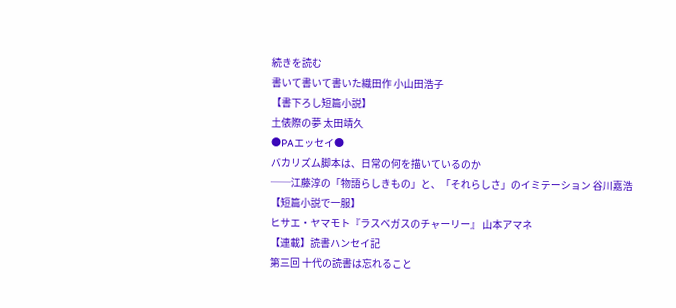続きを読む
書いて書いて書いた織田作 小山田浩子
【書下ろし短篇小説】
土俵際の夢 太田靖久
●PAエッセイ●
バカリズム脚本は、日常の何を描いているのか
──江藤淳の「物語らしきもの」と、「それらしさ」のイミテーション 谷川嘉浩
【短篇小説で一服】
ヒサエ・ヤマモト『ラスベガスのチャーリー』 山本アマネ
【連載】読書ハンセイ記
第三回 十代の読書は忘れること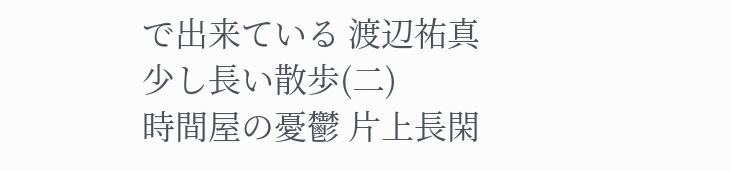で出来ている 渡辺祐真
少し長い散歩(二)
時間屋の憂鬱 片上長閑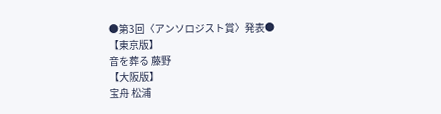●第3回〈アンソロジスト賞〉発表●
【東京版】
音を葬る 藤野
【大阪版】
宝舟 松浦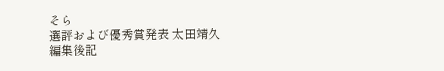そら
選評および優秀賞発表 太田靖久
編集後記